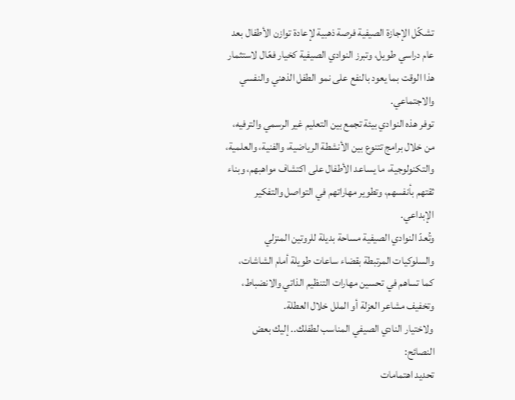تشكّل الإجازة الصيفية فرصة ذهبية لإعادة توازن الأطفال بعد عام دراسي طويل، وتبرز النوادي الصيفية كخيار فعّال لاستثمار هذا الوقت بما يعود بالنفع على نمو الطفل الذهني والنفسي والاجتماعي.
توفر هذه النوادي بيئة تجمع بين التعليم غير الرسمي والترفيه، من خلال برامج تتنوع بين الأنشطة الرياضية، والفنية، والعلمية، والتكنولوجية، ما يساعد الأطفال على اكتشاف مواهبهم، وبناء ثقتهم بأنفسهم، وتطوير مهاراتهم في التواصل والتفكير الإبداعي.
وتُعدّ النوادي الصيفية مساحة بديلة للروتين المنزلي والسلوكيات المرتبطة بقضاء ساعات طويلة أمام الشاشات، كما تساهم في تحسين مهارات التنظيم الذاتي والانضباط، وتخفيف مشاعر العزلة أو الملل خلال العطلة.
ولاختيار النادي الصيفي المناسب لطفلك.. إليك بعض النصائح:
تحديد اهتمامات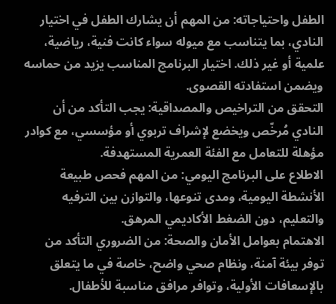الطفل واحتياجاته: من المهم أن يشارك الطفل في اختيار النادي، بما يتناسب مع ميوله سواء كانت فنية، رياضية، علمية أو غير ذلك. اختيار البرنامج المناسب يزيد من حماسه ويضمن استفادته القصوى.
التحقق من التراخيص والمصداقية: يجب التأكد من أن النادي مُرخّص ويخضع لإشراف تربوي أو مؤسسي، مع كوادر مؤهلة للتعامل مع الفئة العمرية المستهدفة.
الاطلاع على البرنامج اليومي: من المهم فحص طبيعة الأنشطة اليومية، ومدى تنوعها، والتوازن بين الترفيه والتعليم، دون الضغط الأكاديمي المرهق.
الاهتمام بعوامل الأمان والصحة: من الضروري التأكد من توفر بيئة آمنة، ونظام صحي واضح، خاصة في ما يتعلق بالإسعافات الأولية، وتوافر مرافق مناسبة للأطفال.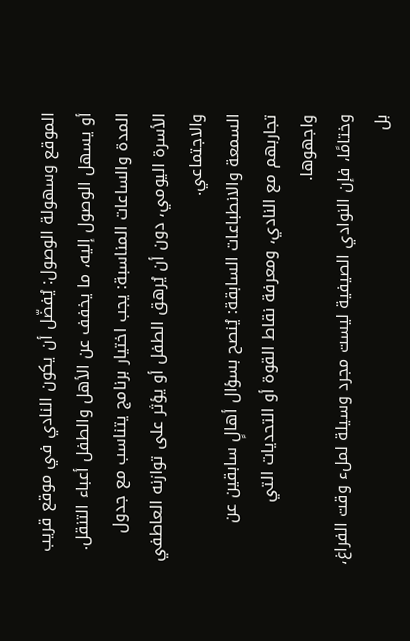الموقع وسهولة الوصول: يُفضّل أن يكون النادي في موقع قريب أو يسهل الوصول إليه، ما يخفف عن الأهل والطفل أعباء التنقل.
المدة والساعات المناسبة: يجب اختيار برنامج يتناسب مع جدول الأسرة اليومي، دون أن يُرهق الطفل أو يؤثر على توازنه العاطفي والاجتماعي.
السمعة والانطباعات السابقة: يُنصح بسؤال أهالٍ سابقين عن تجاربهم مع النادي، ومعرفة نقاط القوة أو التحديات التي واجهوها.
وختامًا، فإن النوادي الصيفية ليست مجرد وسيلة لملء وقت الفراغ، بل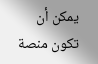يمكن أن تكون منصة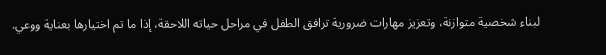لبناء شخصية متوازنة، وتعزيز مهارات ضرورية ترافق الطفل في مراحل حياته اللاحقة، إذا ما تم اختيارها بعناية ووعي.